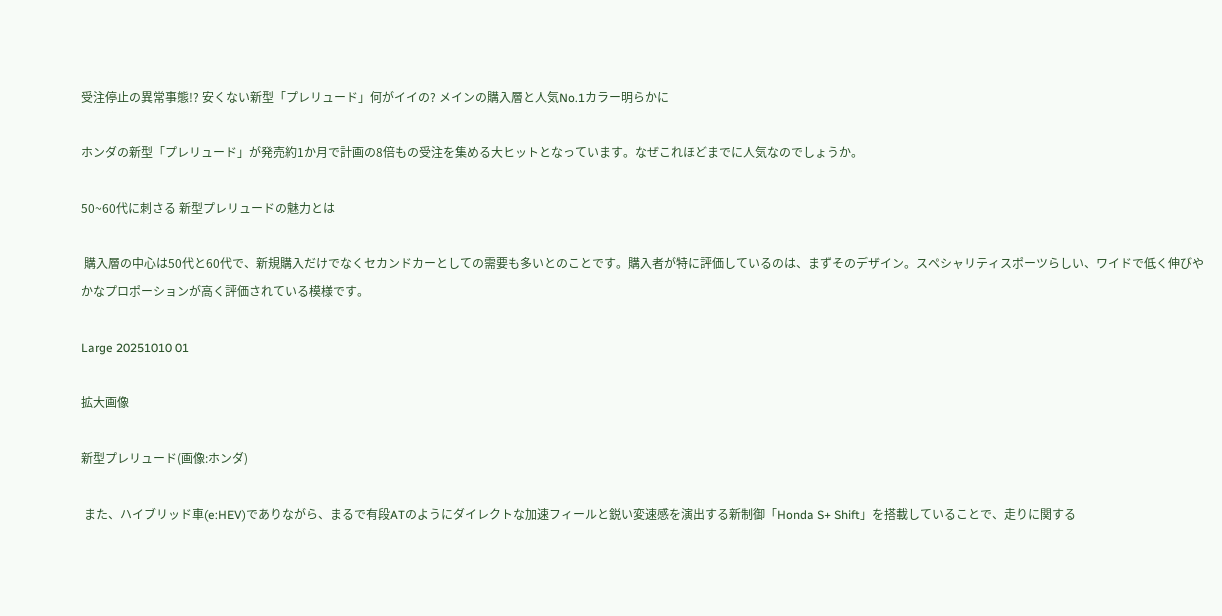受注停止の異常事態!? 安くない新型「プレリュード」何がイイの? メインの購入層と人気No.1カラー明らかに

ホンダの新型「プレリュード」が発売約1か月で計画の8倍もの受注を集める大ヒットとなっています。なぜこれほどまでに人気なのでしょうか。

50~60代に刺さる 新型プレリュードの魅力とは

 購入層の中心は50代と60代で、新規購入だけでなくセカンドカーとしての需要も多いとのことです。購入者が特に評価しているのは、まずそのデザイン。スペシャリティスポーツらしい、ワイドで低く伸びやかなプロポーションが高く評価されている模様です。

Large 20251010 01

拡大画像

新型プレリュード(画像:ホンダ)

 また、ハイブリッド車(e:HEV)でありながら、まるで有段ATのようにダイレクトな加速フィールと鋭い変速感を演出する新制御「Honda S+ Shift」を搭載していることで、走りに関する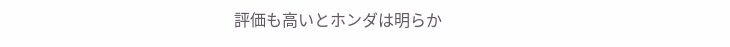評価も高いとホンダは明らか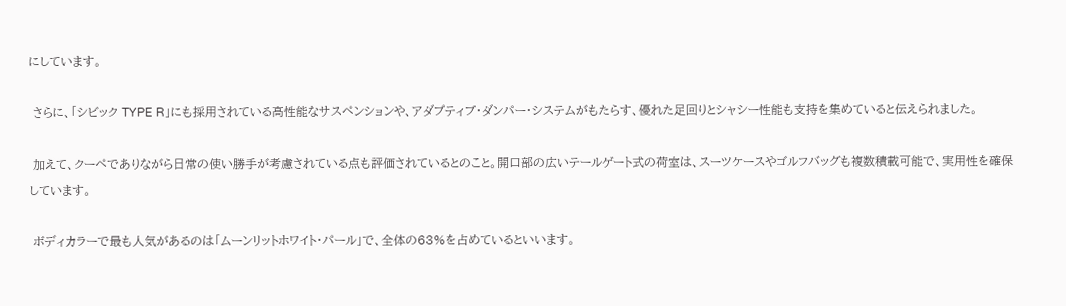にしています。

 さらに、「シビック TYPE R」にも採用されている高性能なサスペンションや、アダプティブ・ダンパー・システムがもたらす、優れた足回りとシャシー性能も支持を集めていると伝えられました。

 加えて、クーペでありながら日常の使い勝手が考慮されている点も評価されているとのこと。開口部の広いテールゲート式の荷室は、スーツケースやゴルフバッグも複数積載可能で、実用性を確保しています。

 ボディカラーで最も人気があるのは「ムーンリットホワイト・パール」で、全体の63%を占めているといいます。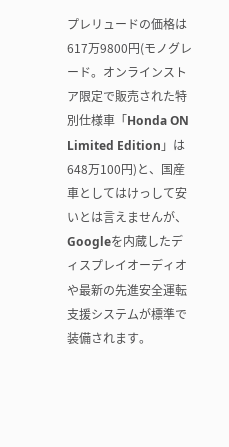プレリュードの価格は617万9800円(モノグレード。オンラインストア限定で販売された特別仕様車「Honda ON Limited Edition」は648万100円)と、国産車としてはけっして安いとは言えませんが、Googleを内蔵したディスプレイオーディオや最新の先進安全運転支援システムが標準で装備されます。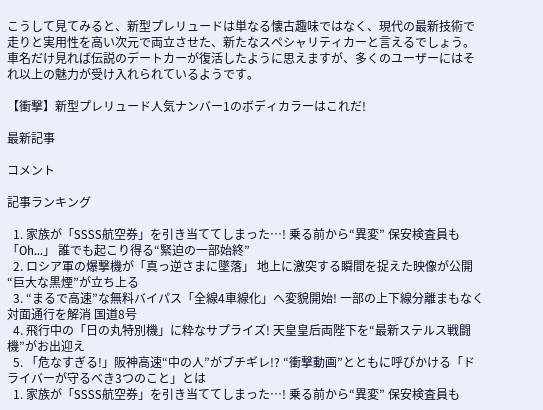こうして見てみると、新型プレリュードは単なる懐古趣味ではなく、現代の最新技術で走りと実用性を高い次元で両立させた、新たなスペシャリティカーと言えるでしょう。車名だけ見れば伝説のデートカーが復活したように思えますが、多くのユーザーにはそれ以上の魅力が受け入れられているようです。

【衝撃】新型プレリュード人気ナンバー1のボディカラーはこれだ!

最新記事

コメント

記事ランキング

  1. 家族が「SSSS航空券」を引き当ててしまった…! 乗る前から“異変” 保安検査員も「Oh…」 誰でも起こり得る“緊迫の一部始終”
  2. ロシア軍の爆撃機が「真っ逆さまに墜落」 地上に激突する瞬間を捉えた映像が公開 “巨大な黒煙”が立ち上る
  3. “まるで高速”な無料バイパス「全線4車線化」へ変貌開始! 一部の上下線分離まもなく 対面通行を解消 国道8号
  4. 飛行中の「日の丸特別機」に粋なサプライズ! 天皇皇后両陛下を“最新ステルス戦闘機”がお出迎え
  5. 「危なすぎる!」阪神高速“中の人”がブチギレ!? “衝撃動画”とともに呼びかける「ドライバーが守るべき3つのこと」とは
  1. 家族が「SSSS航空券」を引き当ててしまった…! 乗る前から“異変” 保安検査員も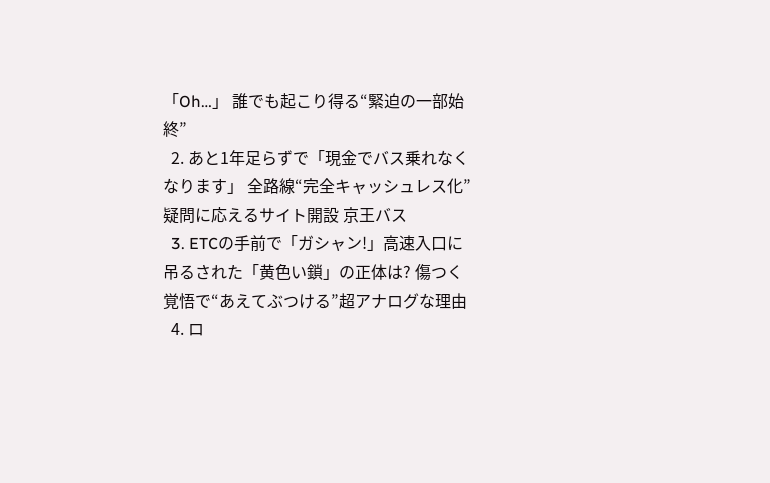「Oh…」 誰でも起こり得る“緊迫の一部始終”
  2. あと1年足らずで「現金でバス乗れなくなります」 全路線“完全キャッシュレス化”疑問に応えるサイト開設 京王バス
  3. ETCの手前で「ガシャン!」高速入口に吊るされた「黄色い鎖」の正体は? 傷つく覚悟で“あえてぶつける”超アナログな理由
  4. ロ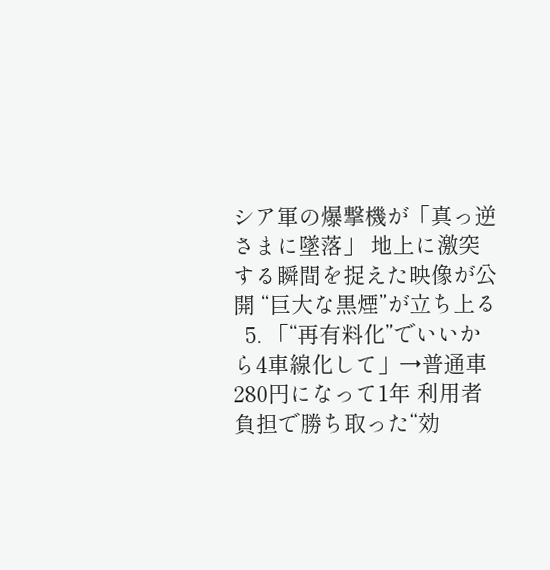シア軍の爆撃機が「真っ逆さまに墜落」 地上に激突する瞬間を捉えた映像が公開 “巨大な黒煙”が立ち上る
  5. 「“再有料化”でいいから4車線化して」→普通車280円になって1年 利用者負担で勝ち取った“効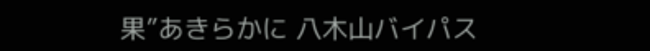果”あきらかに 八木山バイパス